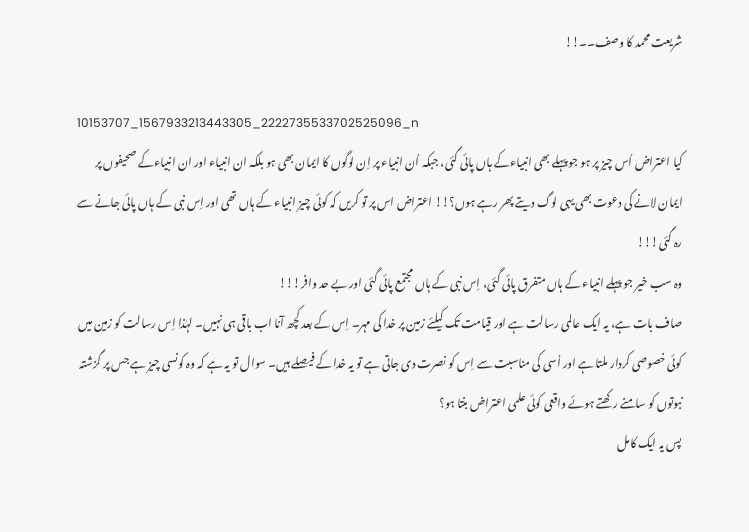شریعت محمد کا وصف۔۔!!

10153707_1567933213443305_2222735533702525096_n
کیا اعتراض اُس چیز پر ہو جو پہلے بھی انبیاءکے ہاں پائی گئی، جبکہ اُن انبیاء پر اِن لوگوں کا ایمان بھی ہو بلکہ ان انبیاء اور ان انبیاءکے صحیفوں پر ایمان لانے کی دعوت بھی یہی لوگ دیتے پھر رہے ہوں؟!! اعتراض اس پر تو کریں کہ کوئی چیز انبیاء کے ہاں تھی اور اِس نبی کے ہاں پائی جانے سے رہ گئی!!!
وہ سب خیر جو پہلے انبیاء کے ہاں متفرق پائی گئی، اِس نبی کے ہاں مجتمع پائی گئی اور بے حد وافر!!!
صاف بات ہے، یہ ایک عالمی رسالت ہے اور قیامت تک کیلئے زمین پر خدا کی مہر۔ اِس کے بعد کچھ آنا اب باقی ہی نہیں۔ لہٰذا اِس رسالت کو زمین میں کوئی خصوصی کردار ملتا ہے اور اُسی کی مناسبت سے اِس کو نصرت دی جاتی ہے تو یہ خدا کے فیصلے ہیں۔ سوال تو یہ ہے کہ وہ کونسی چیز ہے جس پر گزشتہ نبوتوں کو سامنے رکھتے ہوئے واقعی کوئی علمی اعتراض بنتا ہو؟
پس یہ ایک کامل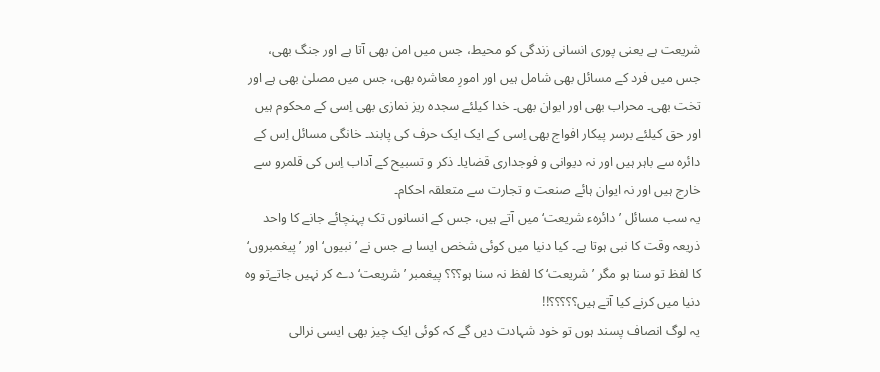شریعت ہے یعنی پوری انسانی زندگی کو محیط، جس میں امن بھی آتا ہے اور جنگ بھی، جس میں فرد کے مسائل بھی شامل ہیں اور امورِ معاشرہ بھی، جس میں مصلیٰ بھی ہے اور تخت بھی۔ محراب بھی اور ایوان بھی۔ خدا کیلئے سجدہ ریز نمازی بھی اِسی کے محکوم ہیں اور حق کیلئے برسر پیکار افواج بھی اِسی کے ایک ایک حرف کی پابند۔ خانگی مسائل اِس کے دائرہ سے باہر ہیں اور نہ دیوانی و فوجداری قضایا۔ ذکر و تسبیح کے آداب اِس کی قلمرو سے خارج ہیں اور نہ ایوان ہائے صنعت و تجارت سے متعلقہ احکام۔
یہ سب مسائل ’دائرہء شریعت‘ میں آتے ہیں، جس کے انسانوں تک پہنچائے جانے کا واحد ذریعہ وقت کا نبی ہوتا ہے۔ کیا دنیا میں کوئی شخص ایسا ہے جس نے ’نبیوں‘ اور ’پیغمبروں‘ کا لفظ تو سنا ہو مگر ’شریعت‘ کا لفظ نہ سنا ہو؟؟؟ پیغمبر ’شریعت‘ دے کر نہیں جاتےتو وہ دنیا میں کرنے کیا آتے ہیں؟؟؟؟؟!!
یہ لوگ انصاف پسند ہوں تو خود شہادت دیں گے کہ کوئی ایک چیز بھی ایسی نرالی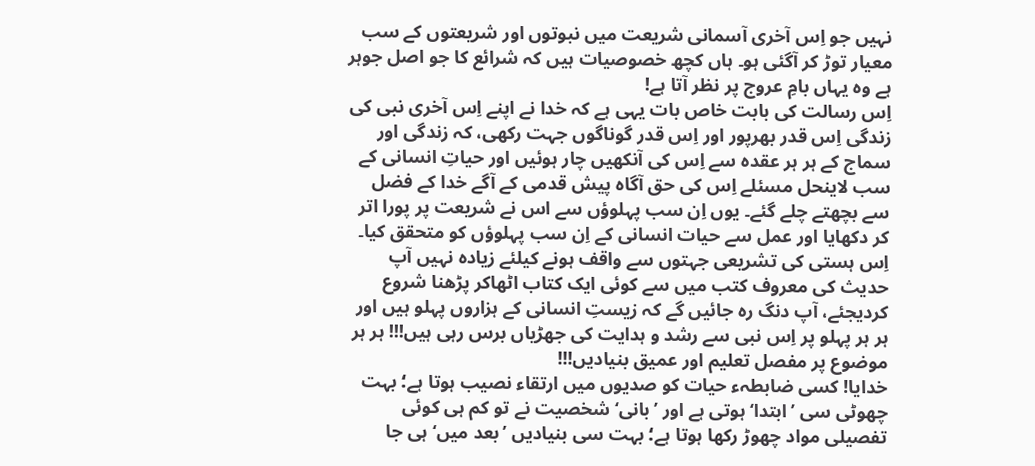نہیں جو اِس آخری آسمانی شریعت میں نبوتوں اور شریعتوں کے سب معیار توڑ کر آگئی ہو۔ ہاں کچھ خصوصیات ہیں کہ شرائع کا جو اصل جوہر ہے وہ یہاں بامِ عروج پر نظر آتا ہے!
اِس رسالت کی بابت خاص بات یہی ہے کہ خدا نے اپنے اِس آخری نبی کی زندگی اِس قدر بھرپور اور اِس قدر گوناگوں جہت رکھی، کہ زندگی اور سماج کے ہر ہر عقدہ سے اِس کی آنکھیں چار ہوئیں اور حیاتِ انسانی کے سب لاینحل مسئلے اِس کی حق آگاہ پیش قدمی کے آگے خدا کے فضل سے بچھتے چلے گئے۔ یوں اِن سب پہلوؤں سے اس نے شریعت پر پورا اتر کر دکھایا اور عمل سے حیات انسانی کے اِن سب پہلوؤں کو متحقق کیا۔ اِس ہستی کی تشریعی جہتوں سے واقف ہونے کیلئے زیادہ نہیں آپ حدیث کی معروف کتب میں سے کوئی ایک کتاب اٹھاکر پڑھنا شروع کردیجئے، آپ دنگ رہ جائیں گے کہ زیستِ انسانی کے ہزاروں پہلو ہیں اور ہر ہر پہلو پر اِس نبی سے رشد و ہدایت کی جھڑیاں برس رہی ہیں!!! ہر ہر موضوع پر مفصل تعلیم اور عمیق بنیادیں!!!
خدایا! کسی ضابطہء حیات کو صدیوں میں ارتقاء نصیب ہوتا ہے؛ بہت چھوٹی سی ’ابتدا‘ ہوتی ہے اور ’بانی‘ شخصیت نے تو کم ہی کوئی تفصیلی مواد چھوڑ رکھا ہوتا ہے؛ بہت سی بنیادیں ’بعد میں‘ ہی جا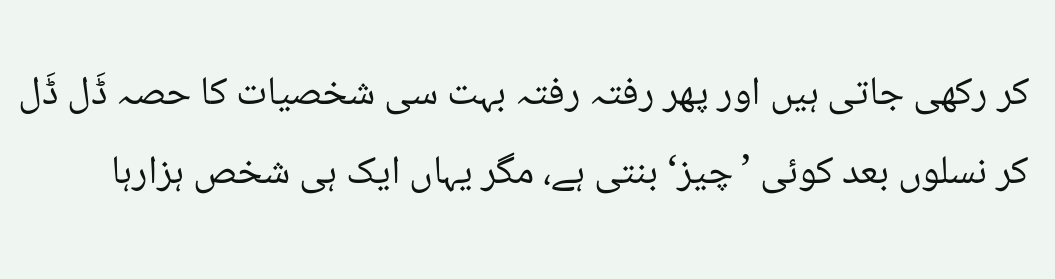کر رکھی جاتی ہیں اور پھر رفتہ رفتہ بہت سی شخصیات کا حصہ ڈَل ڈَل کر نسلوں بعد کوئی ’چیز‘ بنتی ہے، مگر یہاں ایک ہی شخص ہزارہا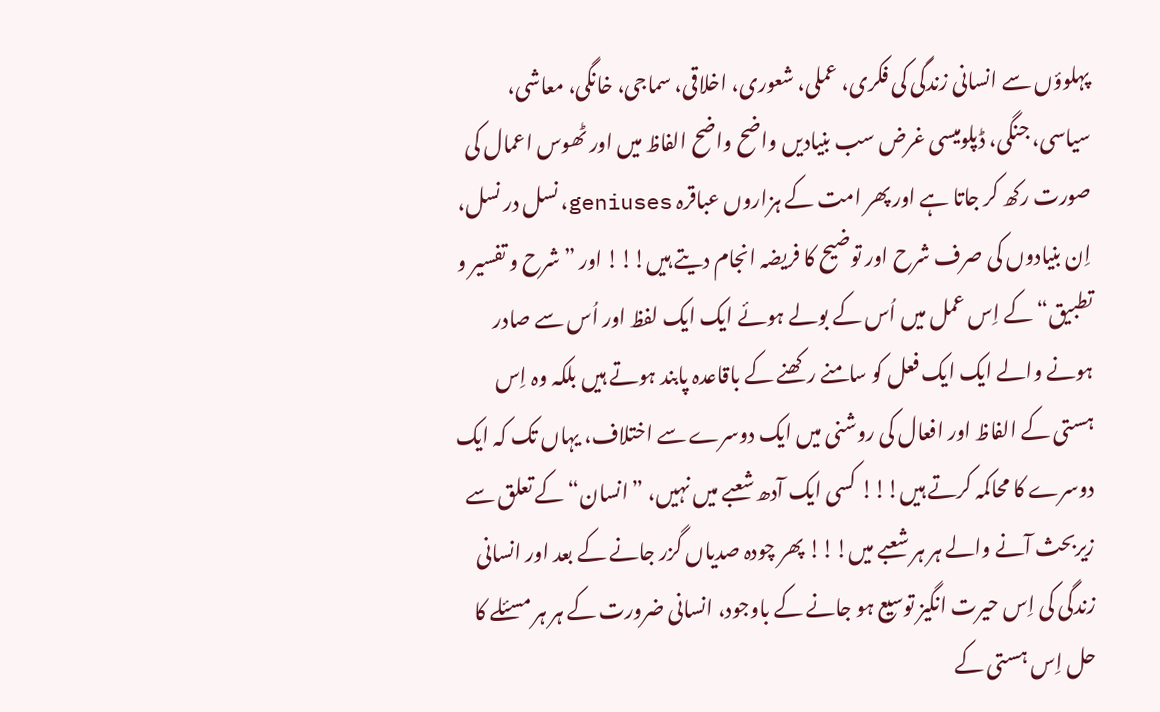پہلوؤں سے انسانی زندگی کی فکری، عملی، شعوری، اخلاقی، سماجی، خانگی، معاشی، سیاسی، جنگی، ڈپلومیسی غرض سب بنیادیں واضح واضح الفاظ میں اور ٹھوس اعمال کی صورت رکھ کر جاتا ہے اور پھر امت کے ہزاروں عباقرہ geniuses، نسل در نسل، اِن بنیادوں کی صرف شرح اور توضیح کا فریضہ انجام دیتے ہیں!!! اور ”شرح و تفسیر و تطبیق“ کے اِس عمل میں اُس کے بولے ہوئے ایک ایک لفظ اور اُس سے صادر ہونے والے ایک ایک فعل کو سامنے رکھنے کے باقاعدہ پابند ہوتے ہیں بلکہ وہ اِس ہستی کے الفاظ اور افعال کی روشنی میں ایک دوسرے سے اختلاف، یہاں تک کہ ایک دوسرے کا محاکمہ کرتے ہیں!!! کسی ایک آدھ شعبے میں نہیں، ”انسان“ کے تعلق سے زیربحث آنے والے ہر ہر شعبے میں!!! پھر چودہ صدیاں گزر جانے کے بعد اور انسانی زندگی کی اِس حیرت انگیز توسیع ہو جانے کے باوجود، انسانی ضرورت کے ہر ہر مسئلے کا حل اِس ہستی کے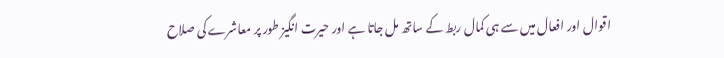اقوال اور افعال میں سے ہی کمال ربط کے ساتھ مل جاتا ہے اور حیرت انگیز طور پر معاشرے کی صلاح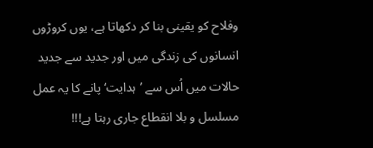وفلاح کو یقینی بنا کر دکھاتا ہے، یوں کروڑوں انسانوں کی زندگی میں اور جدید سے جدید حالات میں اُس سے ’ہدایت‘ پانے کا یہ عمل مسلسل و بلا انقطاع جاری رہتا ہے!!!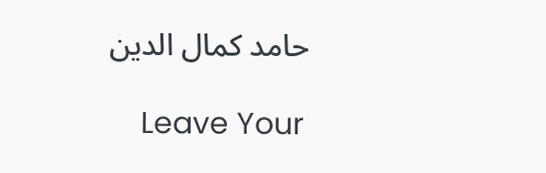حامد کمال الدین

    Leave Your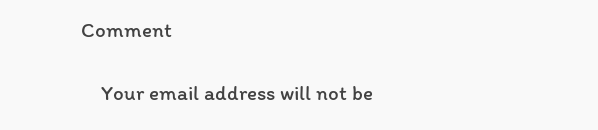Comment

    Your email address will not be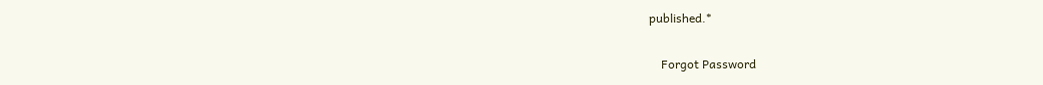published.*

    Forgot Password